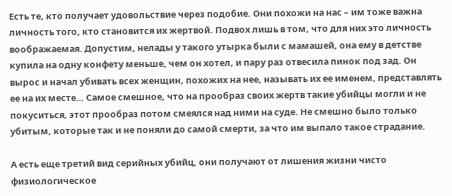Есть те, кто получает удовольствие через подобие. Они похожи на нас – им тоже важна личность того, кто становится их жертвой. Подвох лишь в том, что для них это личность воображаемая. Допустим, нелады у такого утырка были с мамашей, она ему в детстве купила на одну конфету меньше, чем он хотел, и пару раз отвесила пинок под зад. Он вырос и начал убивать всех женщин, похожих на нее, называть их ее именем, представлять ее на их месте… Самое смешное, что на прообраз своих жертв такие убийцы могли и не покуситься, этот прообраз потом смеялся над ними на суде. Не смешно было только убитым, которые так и не поняли до самой смерти, за что им выпало такое страдание.

А есть еще третий вид серийных убийц, они получают от лишения жизни чисто физиологическое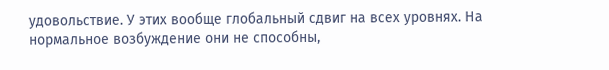удовольствие. У этих вообще глобальный сдвиг на всех уровнях. На нормальное возбуждение они не способны,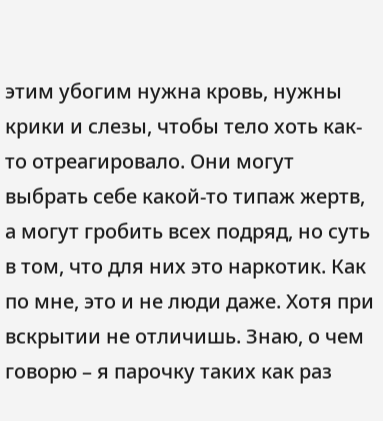этим убогим нужна кровь, нужны крики и слезы, чтобы тело хоть как-то отреагировало. Они могут выбрать себе какой-то типаж жертв, а могут гробить всех подряд, но суть в том, что для них это наркотик. Как по мне, это и не люди даже. Хотя при вскрытии не отличишь. Знаю, о чем говорю – я парочку таких как раз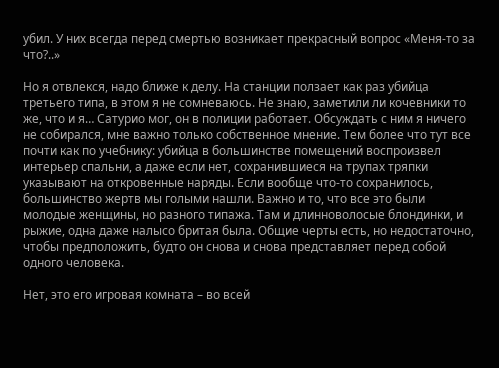убил. У них всегда перед смертью возникает прекрасный вопрос «Меня-то за что?..»

Но я отвлекся, надо ближе к делу. На станции ползает как раз убийца третьего типа, в этом я не сомневаюсь. Не знаю, заметили ли кочевники то же, что и я… Сатурио мог, он в полиции работает. Обсуждать с ним я ничего не собирался, мне важно только собственное мнение. Тем более что тут все почти как по учебнику: убийца в большинстве помещений воспроизвел интерьер спальни, а даже если нет, сохранившиеся на трупах тряпки указывают на откровенные наряды. Если вообще что-то сохранилось, большинство жертв мы голыми нашли. Важно и то, что все это были молодые женщины, но разного типажа. Там и длинноволосые блондинки, и рыжие, одна даже налысо бритая была. Общие черты есть, но недостаточно, чтобы предположить, будто он снова и снова представляет перед собой одного человека.

Нет, это его игровая комната – во всей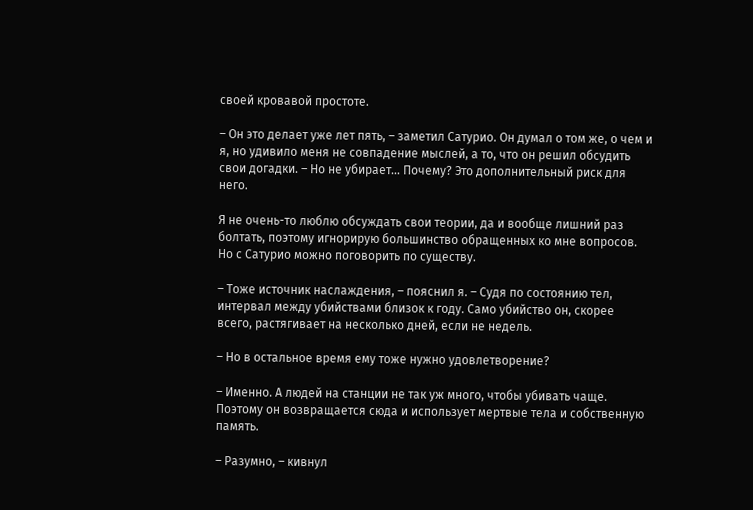своей кровавой простоте.

– Он это делает уже лет пять, – заметил Сатурио. Он думал о том же, о чем и я, но удивило меня не совпадение мыслей, а то, что он решил обсудить свои догадки. – Но не убирает… Почему? Это дополнительный риск для него.

Я не очень-то люблю обсуждать свои теории, да и вообще лишний раз болтать, поэтому игнорирую большинство обращенных ко мне вопросов. Но с Сатурио можно поговорить по существу.

– Тоже источник наслаждения, – пояснил я. – Судя по состоянию тел, интервал между убийствами близок к году. Само убийство он, скорее всего, растягивает на несколько дней, если не недель.

– Но в остальное время ему тоже нужно удовлетворение?

– Именно. А людей на станции не так уж много, чтобы убивать чаще. Поэтому он возвращается сюда и использует мертвые тела и собственную память.

– Разумно, – кивнул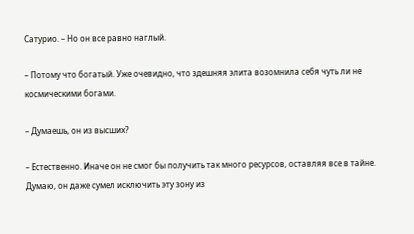Сатурио. – Но он все равно наглый.

– Потому что богатый. Уже очевидно, что здешняя элита возомнила себя чуть ли не космическими богами.

– Думаешь, он из высших?

– Естественно. Иначе он не смог бы получить так много ресурсов, оставляя все в тайне. Думаю, он даже сумел исключить эту зону из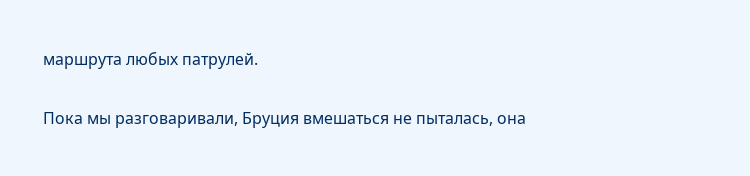маршрута любых патрулей.

Пока мы разговаривали, Бруция вмешаться не пыталась, она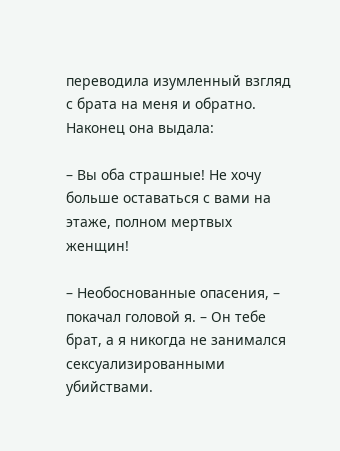переводила изумленный взгляд с брата на меня и обратно. Наконец она выдала:

– Вы оба страшные! Не хочу больше оставаться с вами на этаже, полном мертвых женщин!

– Необоснованные опасения, – покачал головой я. – Он тебе брат, а я никогда не занимался сексуализированными убийствами.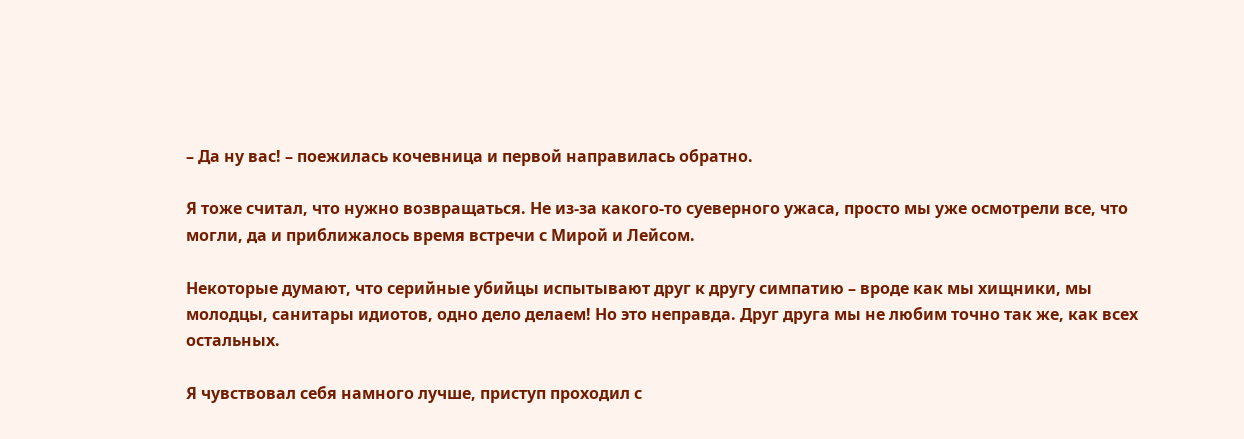– Да ну вас! – поежилась кочевница и первой направилась обратно.

Я тоже считал, что нужно возвращаться. Не из-за какого-то суеверного ужаса, просто мы уже осмотрели все, что могли, да и приближалось время встречи с Мирой и Лейсом.

Некоторые думают, что серийные убийцы испытывают друг к другу симпатию – вроде как мы хищники, мы молодцы, санитары идиотов, одно дело делаем! Но это неправда. Друг друга мы не любим точно так же, как всех остальных.

Я чувствовал себя намного лучше, приступ проходил с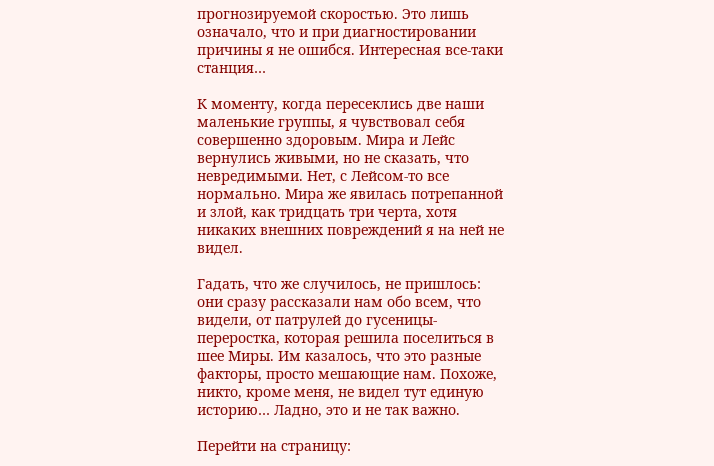прогнозируемой скоростью. Это лишь означало, что и при диагностировании причины я не ошибся. Интересная все-таки станция…

К моменту, когда пересеклись две наши маленькие группы, я чувствовал себя совершенно здоровым. Мира и Лейс вернулись живыми, но не сказать, что невредимыми. Нет, с Лейсом-то все нормально. Мира же явилась потрепанной и злой, как тридцать три черта, хотя никаких внешних повреждений я на ней не видел.

Гадать, что же случилось, не пришлось: они сразу рассказали нам обо всем, что видели, от патрулей до гусеницы-переростка, которая решила поселиться в шее Миры. Им казалось, что это разные факторы, просто мешающие нам. Похоже, никто, кроме меня, не видел тут единую историю… Ладно, это и не так важно.

Перейти на страницу: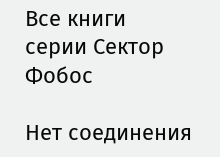Все книги серии Сектор Фобос

Нет соединения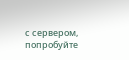с сервером, попробуйте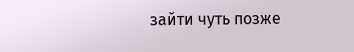зайти чуть позже